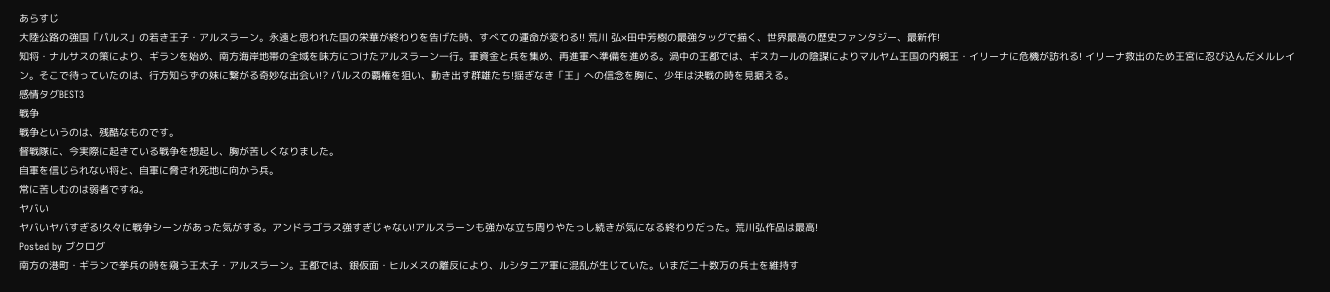あらすじ
大陸公路の強国「パルス」の若き王子・アルスラーン。永遠と思われた国の栄華が終わりを告げた時、すべての運命が変わる!! 荒川 弘×田中芳樹の最強タッグで描く、世界最高の歴史ファンタジー、最新作!
知将・ナルサスの策により、ギランを始め、南方海岸地帯の全域を味方につけたアルスラーン一行。軍資金と兵を集め、再進軍へ準備を進める。渦中の王都では、ギスカールの陰謀によりマルヤム王国の内親王・イリーナに危機が訪れる! イリーナ救出のため王宮に忍び込んだメルレイン。そこで待っていたのは、行方知らずの妹に繋がる奇妙な出会い!? パルスの覇権を狙い、動き出す群雄たち!揺ぎなき「王」への信念を胸に、少年は決戦の時を見据える。
感情タグBEST3
戦争
戦争というのは、残酷なものです。
督戦隊に、今実際に起きている戦争を想起し、胸が苦しくなりました。
自軍を信じられない将と、自軍に脅され死地に向かう兵。
常に苦しむのは弱者ですね。
ヤバい
ヤバいヤバすぎる!久々に戦争シーンがあった気がする。アンドラゴラス強すぎじゃない!アルスラーンも強かな立ち周りやたっし続きが気になる終わりだった。荒川弘作品は最高!
Posted by ブクログ
南方の港町・ギランで挙兵の時を窺う王太子・アルスラーン。王都では、銀仮面・ヒルメスの離反により、ルシタニア軍に混乱が生じていた。いまだ二十数万の兵士を維持す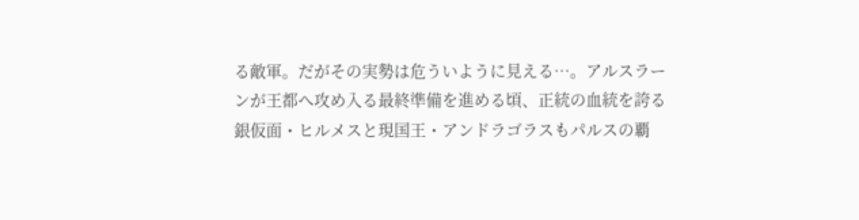る敵軍。だがその実勢は危ういように見える…。アルスラーンが王都へ攻め入る最終準備を進める頃、正統の血統を誇る銀仮面・ヒルメスと現国王・アンドラゴラスもパルスの覇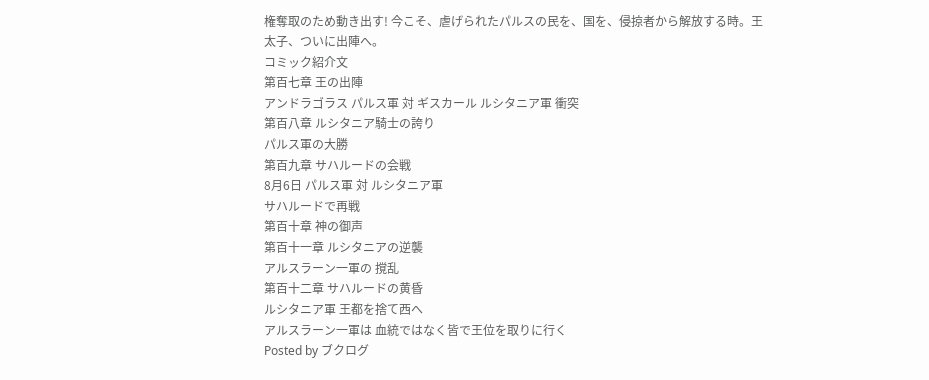権奪取のため動き出す! 今こそ、虐げられたパルスの民を、国を、侵掠者から解放する時。王太子、ついに出陣へ。
コミック紹介文
第百七章 王の出陣
アンドラゴラス パルス軍 対 ギスカール ルシタニア軍 衝突
第百八章 ルシタニア騎士の誇り
パルス軍の大勝
第百九章 サハルードの会戦
8月6日 パルス軍 対 ルシタニア軍
サハルードで再戦
第百十章 神の御声
第百十一章 ルシタニアの逆襲
アルスラーン一軍の 撹乱
第百十二章 サハルードの黄昏
ルシタニア軍 王都を捨て西へ
アルスラーン一軍は 血統ではなく皆で王位を取りに行く
Posted by ブクログ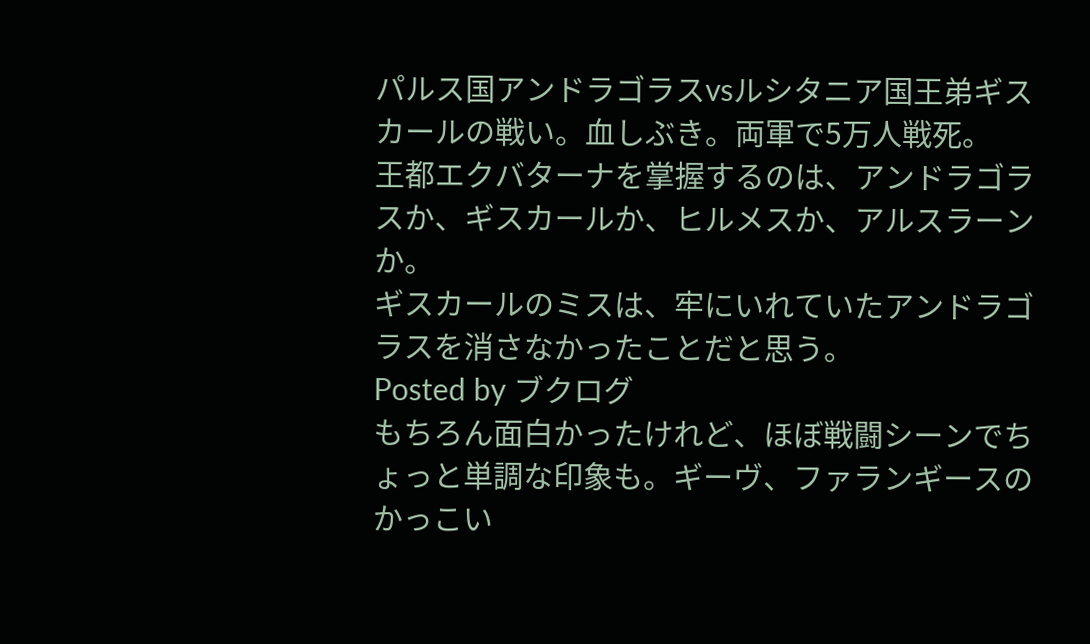パルス国アンドラゴラスvsルシタニア国王弟ギスカールの戦い。血しぶき。両軍で5万人戦死。
王都エクバターナを掌握するのは、アンドラゴラスか、ギスカールか、ヒルメスか、アルスラーンか。
ギスカールのミスは、牢にいれていたアンドラゴラスを消さなかったことだと思う。
Posted by ブクログ
もちろん面白かったけれど、ほぼ戦闘シーンでちょっと単調な印象も。ギーヴ、ファランギースのかっこい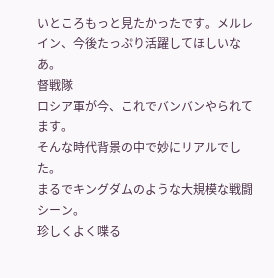いところもっと見たかったです。メルレイン、今後たっぷり活躍してほしいなあ。
督戦隊
ロシア軍が今、これでバンバンやられてます。
そんな時代背景の中で妙にリアルでした。
まるでキングダムのような大規模な戦闘シーン。
珍しくよく喋る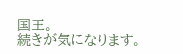国王。
続きが気になります。